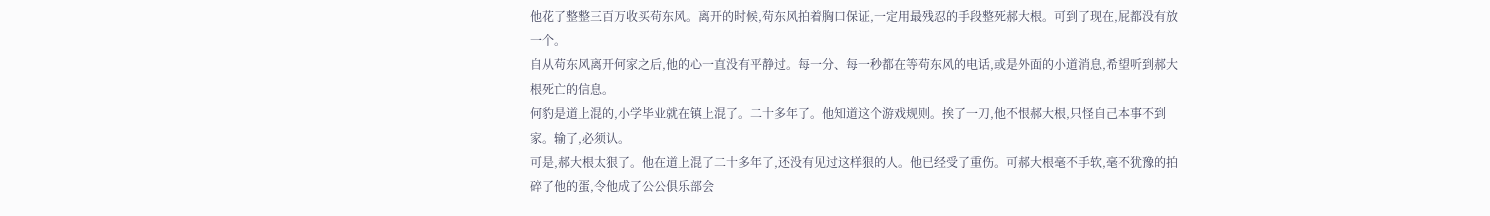他花了整整三百万收买苟东风。离开的时候,苟东风拍着胸口保证,一定用最残忍的手段整死郝大根。可到了现在,屁都没有放一个。
自从苟东风离开何家之后,他的心一直没有平静过。每一分、每一秒都在等苟东风的电话,或是外面的小道消息,希望听到郝大根死亡的信息。
何豹是道上混的,小学毕业就在镇上混了。二十多年了。他知道这个游戏规则。挨了一刀,他不恨郝大根,只怪自己本事不到家。输了,必须认。
可是,郝大根太狠了。他在道上混了二十多年了,还没有见过这样狠的人。他已经受了重伤。可郝大根毫不手软,毫不犹豫的拍碎了他的蛋,令他成了公公俱乐部会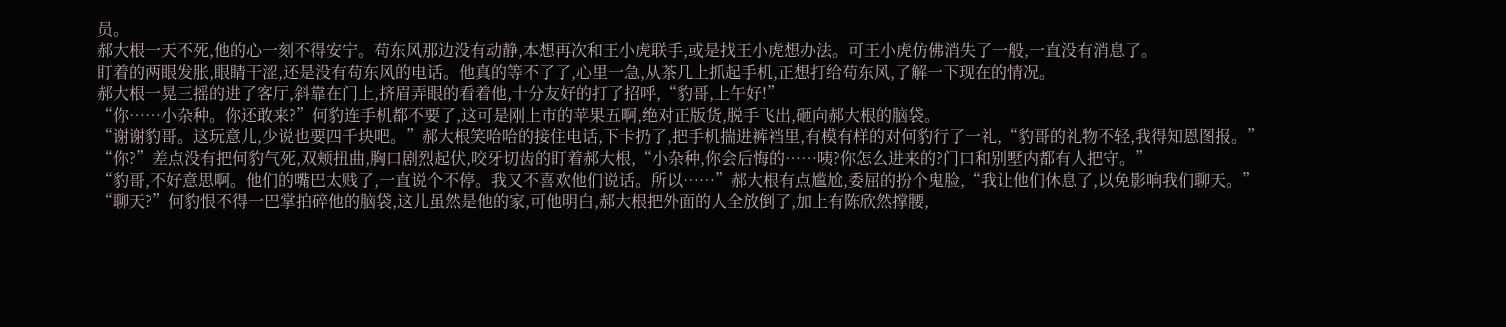员。
郝大根一天不死,他的心一刻不得安宁。苟东风那边没有动静,本想再次和王小虎联手,或是找王小虎想办法。可王小虎仿佛消失了一般,一直没有消息了。
盯着的两眼发胀,眼睛干涩,还是没有苟东风的电话。他真的等不了了,心里一急,从茶几上抓起手机,正想打给苟东风,了解一下现在的情况。
郝大根一晃三摇的进了客厅,斜靠在门上,挤眉弄眼的看着他,十分友好的打了招呼,“豹哥,上午好!”
“你……小杂种。你还敢来?”何豹连手机都不要了,这可是刚上市的苹果五啊,绝对正版货,脱手飞出,砸向郝大根的脑袋。
“谢谢豹哥。这玩意儿,少说也要四千块吧。”郝大根笑哈哈的接住电话,下卡扔了,把手机揣进裤裆里,有模有样的对何豹行了一礼,“豹哥的礼物不轻,我得知恩图报。”
“你?”差点没有把何豹气死,双颊扭曲,胸口剧烈起伏,咬牙切齿的盯着郝大根,“小杂种,你会后悔的……咦?你怎么进来的?门口和别墅内都有人把守。”
“豹哥,不好意思啊。他们的嘴巴太贱了,一直说个不停。我又不喜欢他们说话。所以……”郝大根有点尴尬,委屈的扮个鬼脸,“我让他们休息了,以免影响我们聊天。”
“聊天?”何豹恨不得一巴掌拍碎他的脑袋,这儿虽然是他的家,可他明白,郝大根把外面的人全放倒了,加上有陈欣然撑腰,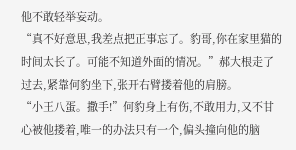他不敢轻举妄动。
“真不好意思,我差点把正事忘了。豹哥,你在家里猫的时间太长了。可能不知道外面的情况。”郝大根走了过去,紧靠何豹坐下,张开右臂搂着他的肩膀。
“小王八蛋。撒手!”何豹身上有伤,不敢用力,又不甘心被他搂着,唯一的办法只有一个,偏头撞向他的脑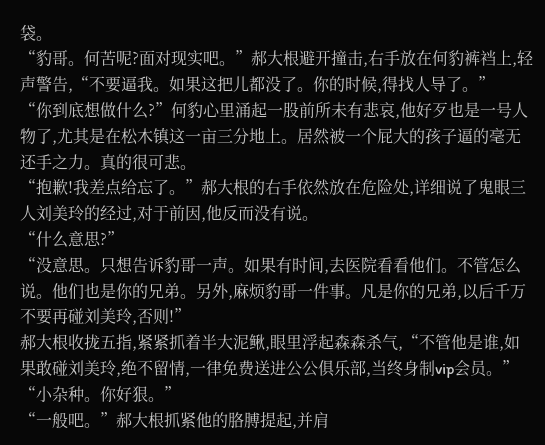袋。
“豹哥。何苦呢?面对现实吧。”郝大根避开撞击,右手放在何豹裤裆上,轻声警告,“不要逼我。如果这把儿都没了。你的时候,得找人导了。”
“你到底想做什么?”何豹心里涌起一股前所未有悲哀,他好歹也是一号人物了,尤其是在松木镇这一亩三分地上。居然被一个屁大的孩子逼的毫无还手之力。真的很可悲。
“抱歉!我差点给忘了。”郝大根的右手依然放在危险处,详细说了鬼眼三人刘美玲的经过,对于前因,他反而没有说。
“什么意思?”
“没意思。只想告诉豹哥一声。如果有时间,去医院看看他们。不管怎么说。他们也是你的兄弟。另外,麻烦豹哥一件事。凡是你的兄弟,以后千万不要再碰刘美玲,否则!”
郝大根收拢五指,紧紧抓着半大泥鳅,眼里浮起森森杀气,“不管他是谁,如果敢碰刘美玲,绝不留情,一律免费送进公公俱乐部,当终身制vip会员。”
“小杂种。你好狠。”
“一般吧。”郝大根抓紧他的胳膊提起,并肩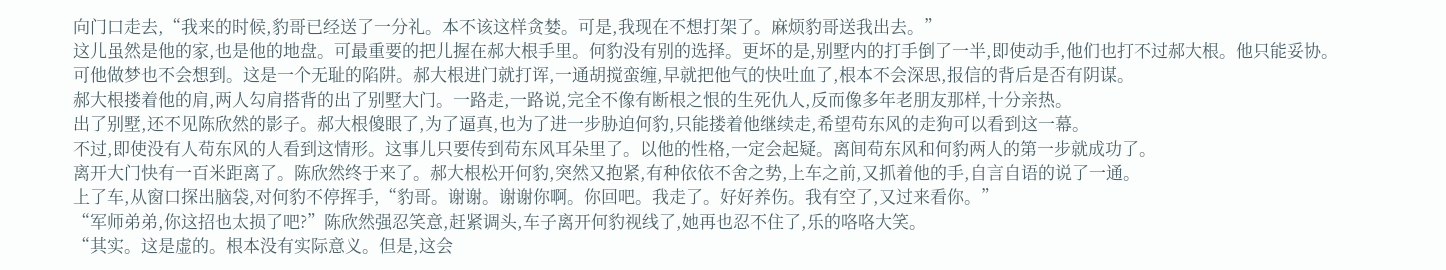向门口走去,“我来的时候,豹哥已经送了一分礼。本不该这样贪婪。可是,我现在不想打架了。麻烦豹哥送我出去。”
这儿虽然是他的家,也是他的地盘。可最重要的把儿握在郝大根手里。何豹没有别的选择。更坏的是,别墅内的打手倒了一半,即使动手,他们也打不过郝大根。他只能妥协。
可他做梦也不会想到。这是一个无耻的陷阱。郝大根进门就打诨,一通胡搅蛮缠,早就把他气的快吐血了,根本不会深思,报信的背后是否有阴谋。
郝大根搂着他的肩,两人勾肩搭背的出了别墅大门。一路走,一路说,完全不像有断根之恨的生死仇人,反而像多年老朋友那样,十分亲热。
出了别墅,还不见陈欣然的影子。郝大根傻眼了,为了逼真,也为了进一步胁迫何豹,只能搂着他继续走,希望苟东风的走狗可以看到这一幕。
不过,即使没有人苟东风的人看到这情形。这事儿只要传到苟东风耳朵里了。以他的性格,一定会起疑。离间苟东风和何豹两人的第一步就成功了。
离开大门快有一百米距离了。陈欣然终于来了。郝大根松开何豹,突然又抱紧,有种依依不舍之势,上车之前,又抓着他的手,自言自语的说了一通。
上了车,从窗口探出脑袋,对何豹不停挥手,“豹哥。谢谢。谢谢你啊。你回吧。我走了。好好养伤。我有空了,又过来看你。”
“军师弟弟,你这招也太损了吧?”陈欣然强忍笑意,赶紧调头,车子离开何豹视线了,她再也忍不住了,乐的咯咯大笑。
“其实。这是虚的。根本没有实际意义。但是,这会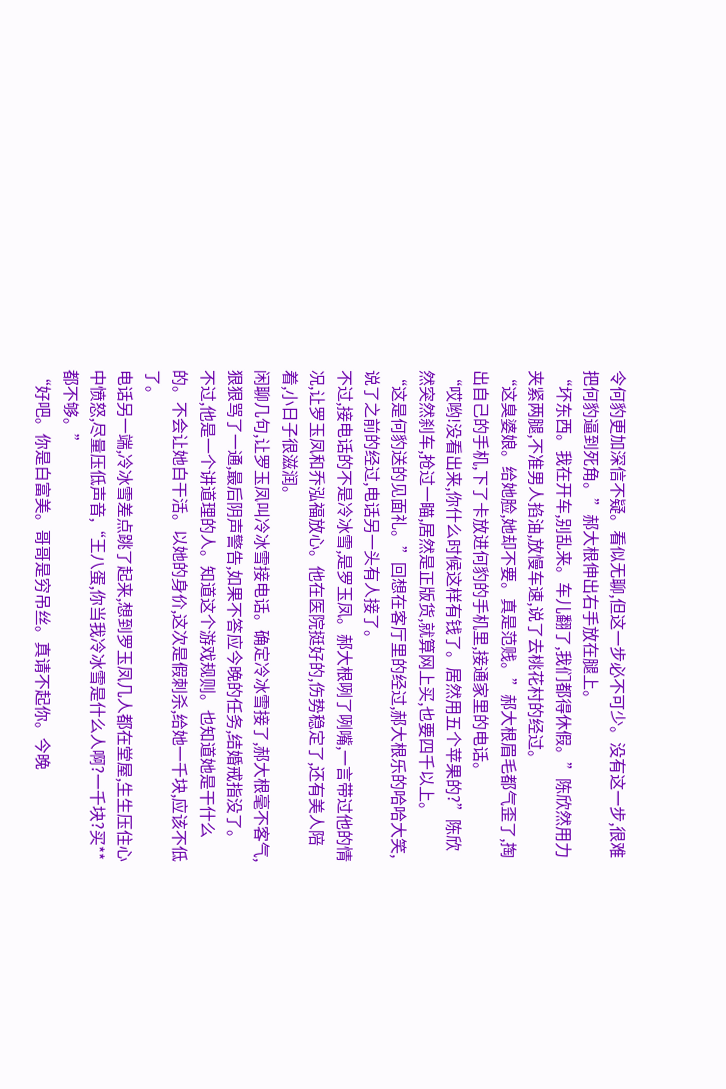令何豹更加深信不疑。看似无聊,但这一步必不可少。没有这一步,很难把何豹逼到死角。”郝大根伸出右手放在腿上。
“坏东西。我在开车,别乱来。车儿翻了,我们都得休假。”陈欣然用力夹紧两腿,不准男人掐油,放慢车速,说了去桃花村的经过。
“这臭婆娘。给她脸,她却不要。真是范贱。”郝大根眉毛都气歪了,掏出自己的手机,下了卡放进何豹的手机里,接通家里的电话。
“哎哟!没看出来,你什么时候这样有钱了。居然用五个苹果的?”陈欣然突然刹车,抢过一瞄,居然是正版货,就算网上买,也要四千以上。
“这是何豹送的见面礼。”回想在客厅里的经过,郝大根乐的哈哈大笑,说了之前的经过,电话另一头有人接了。
不过,接电话的不是冷冰雪,是罗玉凤。郝大根咧了咧嘴,一言带过他的情况,让罗玉凤和乔泓福放心。他在医院挺好的,伤势稳定了,还有美人陪着,小日子很滋润。
闲聊几句,让罗玉凤叫冷冰雪接电话。确定冷冰雪接了,郝大根毫不客气,狠狠骂了一通,最后阴声警告,如果不答应今晚的任务,结婚戒指没了。
不过,他是一个讲道理的人。知道这个游戏规则。也知道她是干什么的。不会让她白干活。以她的身价,这次是假刺杀,给她一千块,应该不低了。
电话另一端,冷冰雪差点跳了起来,想到罗玉凤几人都在堂屋,生生压住心中愤怒,尽量压低声音,“王八蛋,你当我冷冰雪是什么人啊?一千块?买**都不够。”
“好吧。你是白富美。哥哥是穷吊丝。真请不起你。今晚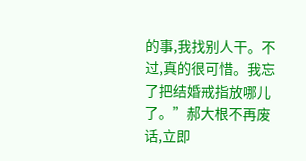的事,我找别人干。不过,真的很可惜。我忘了把结婚戒指放哪儿了。”郝大根不再废话,立即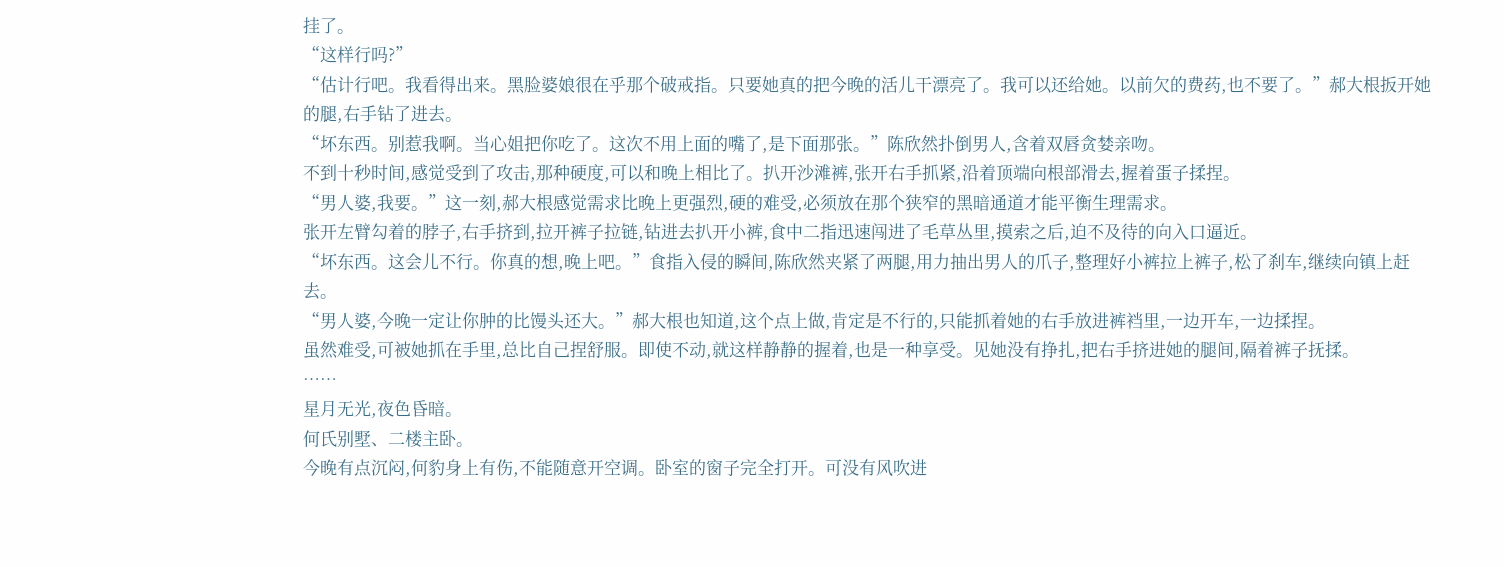挂了。
“这样行吗?”
“估计行吧。我看得出来。黑脸婆娘很在乎那个破戒指。只要她真的把今晚的活儿干漂亮了。我可以还给她。以前欠的费药,也不要了。”郝大根扳开她的腿,右手钻了进去。
“坏东西。别惹我啊。当心姐把你吃了。这次不用上面的嘴了,是下面那张。”陈欣然扑倒男人,含着双唇贪婪亲吻。
不到十秒时间,感觉受到了攻击,那种硬度,可以和晚上相比了。扒开沙滩裤,张开右手抓紧,沿着顶端向根部滑去,握着蛋子揉捏。
“男人婆,我要。”这一刻,郝大根感觉需求比晚上更强烈,硬的难受,必须放在那个狭窄的黑暗通道才能平衡生理需求。
张开左臂勾着的脖子,右手挤到,拉开裤子拉链,钻进去扒开小裤,食中二指迅速闯进了毛草丛里,摸索之后,迫不及待的向入口逼近。
“坏东西。这会儿不行。你真的想,晚上吧。”食指入侵的瞬间,陈欣然夹紧了两腿,用力抽出男人的爪子,整理好小裤拉上裤子,松了刹车,继续向镇上赶去。
“男人婆,今晚一定让你肿的比馒头还大。”郝大根也知道,这个点上做,肯定是不行的,只能抓着她的右手放进裤裆里,一边开车,一边揉捏。
虽然难受,可被她抓在手里,总比自己捏舒服。即使不动,就这样静静的握着,也是一种享受。见她没有挣扎,把右手挤进她的腿间,隔着裤子抚揉。
……
星月无光,夜色昏暗。
何氏别墅、二楼主卧。
今晚有点沉闷,何豹身上有伤,不能随意开空调。卧室的窗子完全打开。可没有风吹进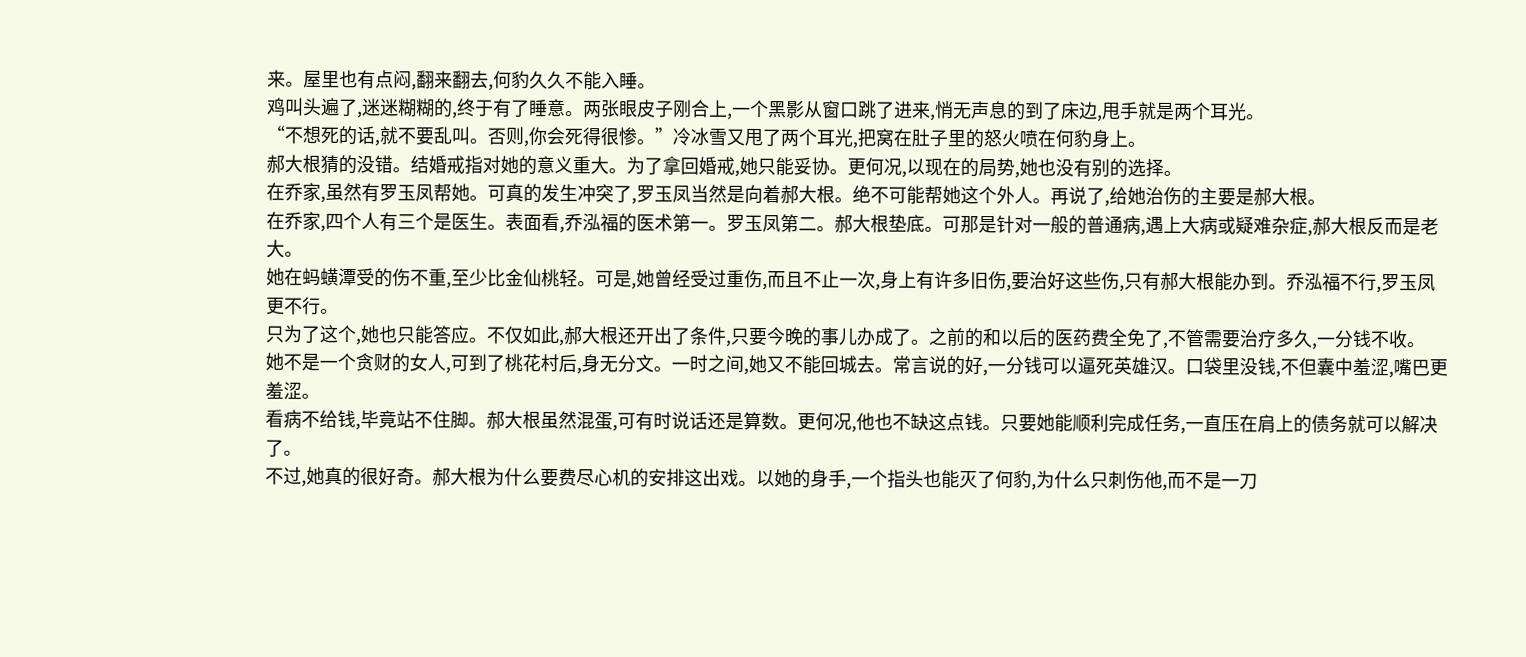来。屋里也有点闷,翻来翻去,何豹久久不能入睡。
鸡叫头遍了,迷迷糊糊的,终于有了睡意。两张眼皮子刚合上,一个黑影从窗口跳了进来,悄无声息的到了床边,甩手就是两个耳光。
“不想死的话,就不要乱叫。否则,你会死得很惨。”冷冰雪又甩了两个耳光,把窝在肚子里的怒火喷在何豹身上。
郝大根猜的没错。结婚戒指对她的意义重大。为了拿回婚戒,她只能妥协。更何况,以现在的局势,她也没有别的选择。
在乔家,虽然有罗玉凤帮她。可真的发生冲突了,罗玉凤当然是向着郝大根。绝不可能帮她这个外人。再说了,给她治伤的主要是郝大根。
在乔家,四个人有三个是医生。表面看,乔泓福的医术第一。罗玉凤第二。郝大根垫底。可那是针对一般的普通病,遇上大病或疑难杂症,郝大根反而是老大。
她在蚂蟥潭受的伤不重,至少比金仙桃轻。可是,她曾经受过重伤,而且不止一次,身上有许多旧伤,要治好这些伤,只有郝大根能办到。乔泓福不行,罗玉凤更不行。
只为了这个,她也只能答应。不仅如此,郝大根还开出了条件,只要今晚的事儿办成了。之前的和以后的医药费全免了,不管需要治疗多久,一分钱不收。
她不是一个贪财的女人,可到了桃花村后,身无分文。一时之间,她又不能回城去。常言说的好,一分钱可以逼死英雄汉。口袋里没钱,不但囊中羞涩,嘴巴更羞涩。
看病不给钱,毕竟站不住脚。郝大根虽然混蛋,可有时说话还是算数。更何况,他也不缺这点钱。只要她能顺利完成任务,一直压在肩上的债务就可以解决了。
不过,她真的很好奇。郝大根为什么要费尽心机的安排这出戏。以她的身手,一个指头也能灭了何豹,为什么只刺伤他,而不是一刀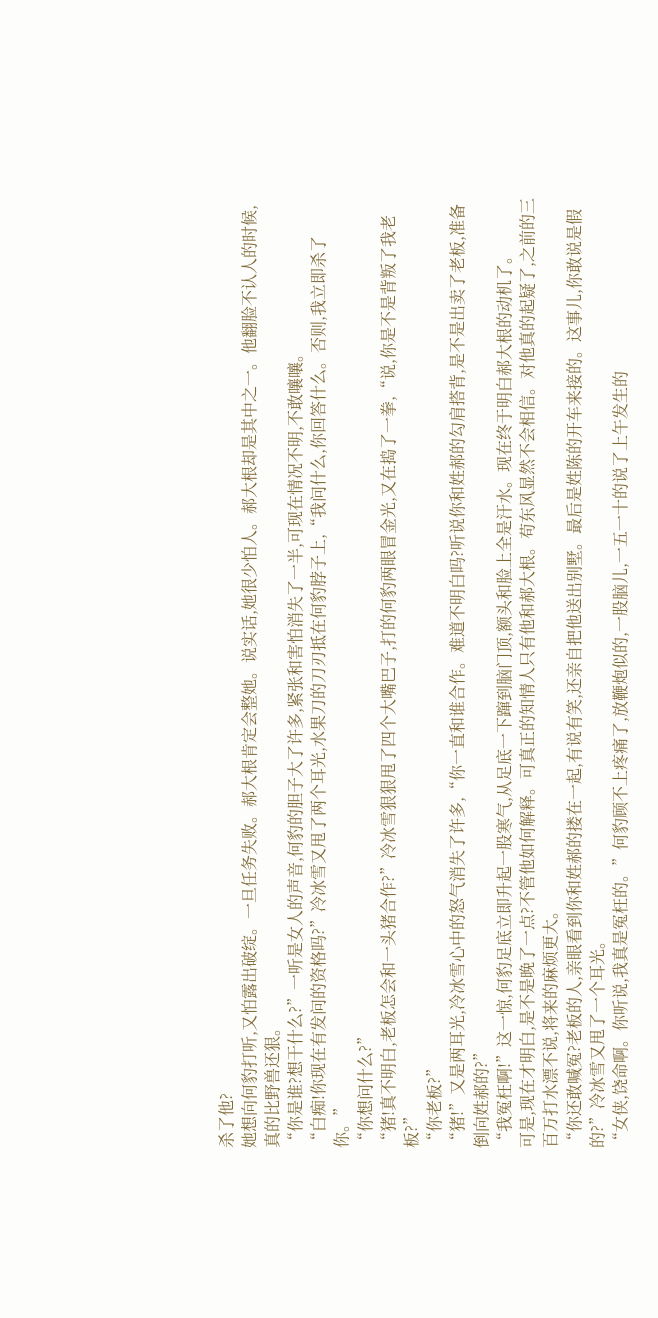杀了他?
她想向何豹打听,又怕露出破绽。一旦任务失败。郝大根肯定会整她。说实话,她很少怕人。郝大根却是其中之一。他翻脸不认人的时候,真的比野兽还狠。
“你是谁?想干什么?”一听是女人的声音,何豹的胆子大了许多,紧张和害怕消失了一半,可现在情况不明,不敢嚷嚷。
“白痴!你现在有发问的资格吗?”冷冰雪又甩了两个耳光,水果刀的刀刃抵在何豹脖子上,“我问什么,你回答什么。否则,我立即杀了你。”
“你想问什么?”
“猪!真不明白,老板怎会和一头猪合作?”冷冰雪狠狠甩了四个大嘴巴子,打的何豹两眼冒金光,又在捣了一拳,“说,你是不是背叛了我老板?”
“你老板?”
“猪!”又是两耳光,冷冰雪心中的怒气消失了许多,“你一直和谁合作。难道不明白吗?听说你和姓郝的勾肩搭背,是不是出卖了老板,准备倒向姓郝的?”
“我冤枉啊!”这一惊,何豹足底立即升起一股寒气,从足底一下蹿到脑门顶,额头和脸上全是汗水。现在终于明白郝大根的动机了。
可是,现在才明白,是不是晚了一点?不管他如何解释。可真正的知情人只有他和郝大根。苟东风显然不会相信。对他真的起疑了,之前的三百万打水漂不说,将来的麻烦更大。
“你还敢喊冤?老板的人,亲眼看到你和姓郝的搂在一起,有说有笑,还亲自把他送出别墅。最后是姓陈的开车来接的。这事儿,你敢说是假的?”冷冰雪又甩了一个耳光。
“女侠,饶命啊。你听说,我真是冤枉的。”何豹顾不上疼痛了,放鞭炮似的,一股脑儿,一五一十的说了上午发生的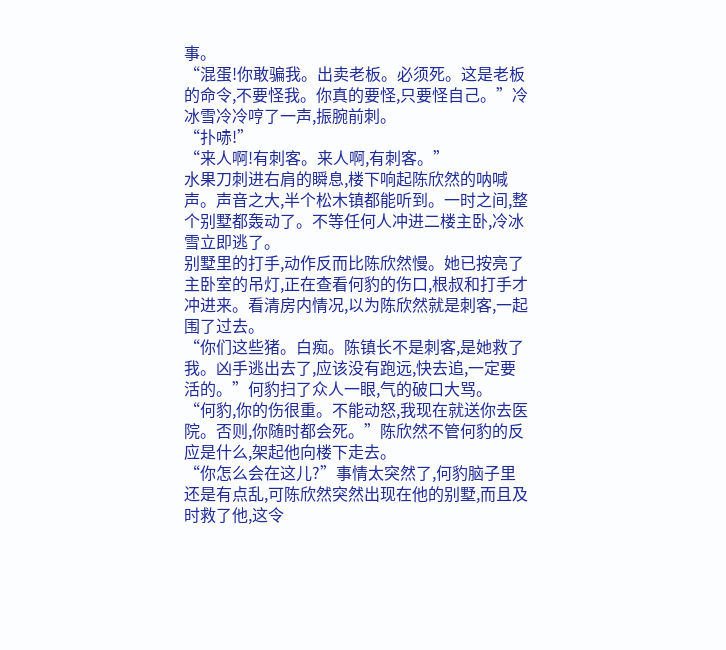事。
“混蛋!你敢骗我。出卖老板。必须死。这是老板的命令,不要怪我。你真的要怪,只要怪自己。”冷冰雪冷冷哼了一声,振腕前刺。
“扑哧!”
“来人啊!有刺客。来人啊,有刺客。”
水果刀刺进右肩的瞬息,楼下响起陈欣然的呐喊声。声音之大,半个松木镇都能听到。一时之间,整个别墅都轰动了。不等任何人冲进二楼主卧,冷冰雪立即逃了。
别墅里的打手,动作反而比陈欣然慢。她已按亮了主卧室的吊灯,正在查看何豹的伤口,根叔和打手才冲进来。看清房内情况,以为陈欣然就是刺客,一起围了过去。
“你们这些猪。白痴。陈镇长不是刺客,是她救了我。凶手逃出去了,应该没有跑远,快去追,一定要活的。”何豹扫了众人一眼,气的破口大骂。
“何豹,你的伤很重。不能动怒,我现在就送你去医院。否则,你随时都会死。”陈欣然不管何豹的反应是什么,架起他向楼下走去。
“你怎么会在这儿?”事情太突然了,何豹脑子里还是有点乱,可陈欣然突然出现在他的别墅,而且及时救了他,这令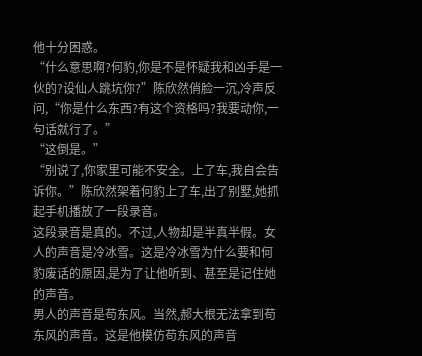他十分困惑。
“什么意思啊?何豹,你是不是怀疑我和凶手是一伙的?设仙人跳坑你?”陈欣然俏脸一沉,冷声反问,“你是什么东西?有这个资格吗?我要动你,一句话就行了。”
“这倒是。”
“别说了,你家里可能不安全。上了车,我自会告诉你。”陈欣然架着何豹上了车,出了别墅,她抓起手机播放了一段录音。
这段录音是真的。不过,人物却是半真半假。女人的声音是冷冰雪。这是冷冰雪为什么要和何豹废话的原因,是为了让他听到、甚至是记住她的声音。
男人的声音是苟东风。当然,郝大根无法拿到苟东风的声音。这是他模仿苟东风的声音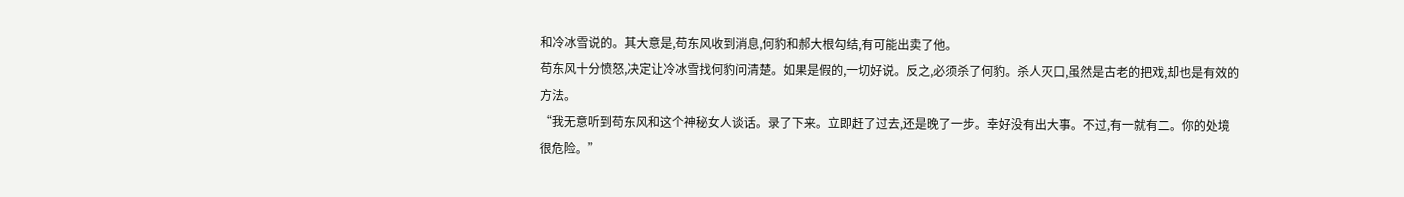和冷冰雪说的。其大意是,苟东风收到消息,何豹和郝大根勾结,有可能出卖了他。
苟东风十分愤怒,决定让冷冰雪找何豹问清楚。如果是假的,一切好说。反之,必须杀了何豹。杀人灭口,虽然是古老的把戏,却也是有效的方法。
“我无意听到苟东风和这个神秘女人谈话。录了下来。立即赶了过去,还是晚了一步。幸好没有出大事。不过,有一就有二。你的处境很危险。”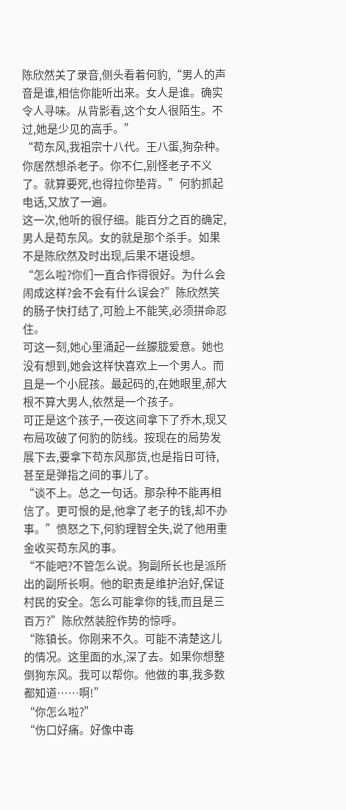陈欣然关了录音,侧头看着何豹,“男人的声音是谁,相信你能听出来。女人是谁。确实令人寻味。从背影看,这个女人很陌生。不过,她是少见的高手。”
“苟东风,我祖宗十八代。王八蛋,狗杂种。你居然想杀老子。你不仁,别怪老子不义了。就算要死,也得拉你垫背。”何豹抓起电话,又放了一遍。
这一次,他听的很仔细。能百分之百的确定,男人是苟东风。女的就是那个杀手。如果不是陈欣然及时出现,后果不堪设想。
“怎么啦?你们一直合作得很好。为什么会闹成这样?会不会有什么误会?”陈欣然笑的肠子快打结了,可脸上不能笑,必须拼命忍住。
可这一刻,她心里涌起一丝朦胧爱意。她也没有想到,她会这样快喜欢上一个男人。而且是一个小屁孩。最起码的,在她眼里,郝大根不算大男人,依然是一个孩子。
可正是这个孩子,一夜这间拿下了乔木,现又布局攻破了何豹的防线。按现在的局势发展下去,要拿下苟东风那货,也是指日可待,甚至是弹指之间的事儿了。
“谈不上。总之一句话。那杂种不能再相信了。更可恨的是,他拿了老子的钱,却不办事。”愤怒之下,何豹理智全失,说了他用重金收买苟东风的事。
“不能吧?不管怎么说。狗副所长也是派所出的副所长啊。他的职责是维护治好,保证村民的安全。怎么可能拿你的钱,而且是三百万?”陈欣然装腔作势的惊呼。
“陈镇长。你刚来不久。可能不清楚这儿的情况。这里面的水,深了去。如果你想整倒狗东风。我可以帮你。他做的事,我多数都知道……啊!”
“你怎么啦?”
“伤口好痛。好像中毒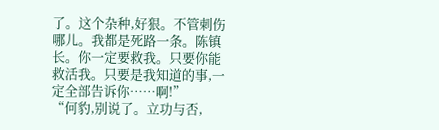了。这个杂种,好狠。不管刺伤哪儿。我都是死路一条。陈镇长。你一定要救我。只要你能救活我。只要是我知道的事,一定全部告诉你……啊!”
“何豹,别说了。立功与否,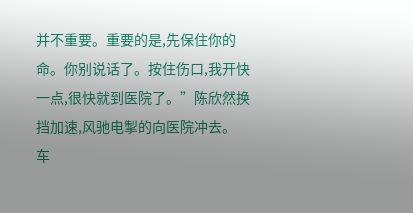并不重要。重要的是,先保住你的命。你别说话了。按住伤口,我开快一点,很快就到医院了。”陈欣然换挡加速,风驰电掣的向医院冲去。
车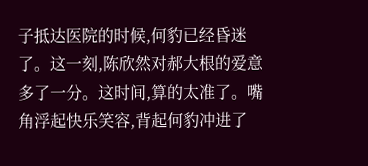子抵达医院的时候,何豹已经昏迷了。这一刻,陈欣然对郝大根的爱意多了一分。这时间,算的太准了。嘴角浮起快乐笑容,背起何豹冲进了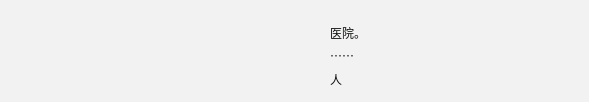医院。
……
人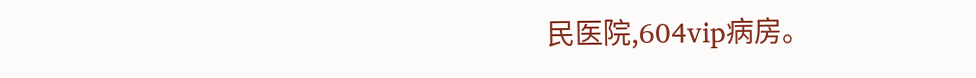民医院,604vip病房。